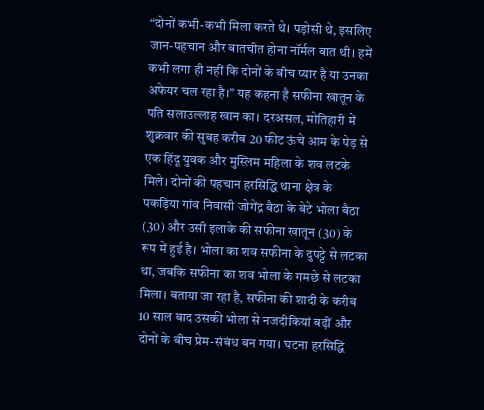“दोनों कभी-कभी मिला करते थे। पड़ोसी थे, इसलिए जान-पहचान और बातचीत होना नॉर्मल बात थी। हमें कभी लगा ही नहीं कि दोनों के बीच प्यार है या उनका अफेयर चल रहा है।” यह कहना है सफीना खातून के पति सलाउल्लाह खान का। दरअसल, मोतिहारी में शुक्रवार की सुबह करीब 20 फीट ऊंचे आम के पेड़ से एक हिंदू युवक और मुस्लिम महिला के शव लटके मिले। दोनों की पहचान हरसिद्धि थाना क्षेत्र के पकड़िया गांव निवासी जोगेंद्र बैठा के बेटे भोला बैठा (30) और उसी इलाके की सफीना खातून (30) के रूप में हुई है। भोला का शव सफीना के दुपट्टे से लटका था, जबकि सफीना का शव भोला के गमछे से लटका मिला। बताया जा रहा है, सफीना की शादी के करीब 10 साल बाद उसकी भोला से नजदीकियां बढ़ीं और दोनों के बीच प्रेम-संबंध बन गया। घटना हरसिद्धि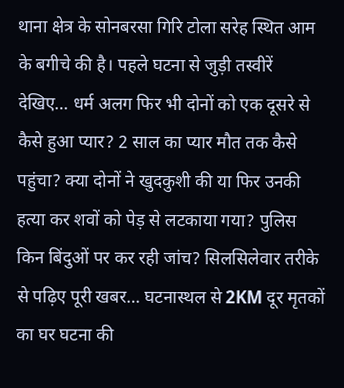थाना क्षेत्र के सोनबरसा गिरि टोला सरेह स्थित आम के बगीचे की है। पहले घटना से जुड़ी तस्वीरें देखिए… धर्म अलग फिर भी दोनों को एक दूसरे से कैसे हुआ प्यार? 2 साल का प्यार मौत तक कैसे पहुंचा? क्या दोनों ने खुदकुशी की या फिर उनकी हत्या कर शवों को पेड़ से लटकाया गया? पुलिस किन बिंदुओं पर कर रही जांच? सिलसिलेवार तरीके से पढ़िए पूरी खबर… घटनास्थल से 2KM दूर मृतकों का घर घटना की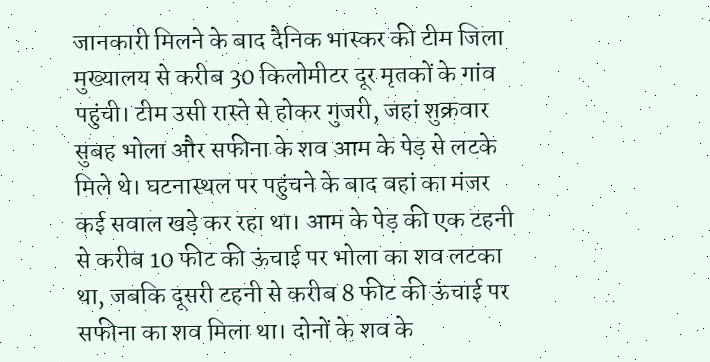जानकारी मिलने के बाद दैनिक भास्कर की टीम जिला मुख्यालय से करीब 30 किलोमीटर दूर मृतकों के गांव पहुंची। टीम उसी रास्ते से होकर गुजरी, जहां शुक्रवार सुबह भोला और सफीना के शव आम के पेड़ से लटके मिले थे। घटनास्थल पर पहुंचने के बाद वहां का मंजर कई सवाल खड़े कर रहा था। आम के पेड़ की एक टहनी से करीब 10 फीट की ऊंचाई पर भोला का शव लटका था, जबकि दूसरी टहनी से करीब 8 फीट की ऊंचाई पर सफीना का शव मिला था। दोनों के शव के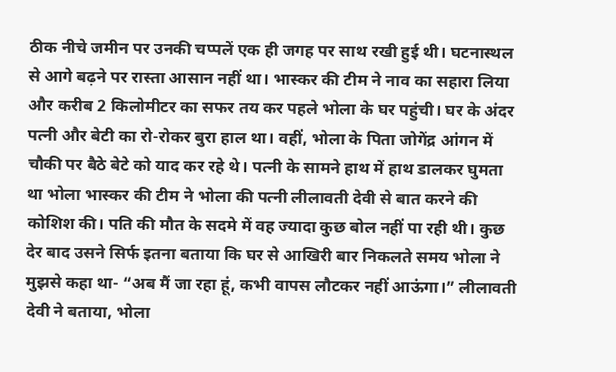ठीक नीचे जमीन पर उनकी चप्पलें एक ही जगह पर साथ रखी हुई थी। घटनास्थल से आगे बढ़ने पर रास्ता आसान नहीं था। भास्कर की टीम ने नाव का सहारा लिया और करीब 2 किलोमीटर का सफर तय कर पहले भोला के घर पहुंची। घर के अंदर पत्नी और बेटी का रो-रोकर बुरा हाल था। वहीं, भोला के पिता जोगेंद्र आंगन में चौकी पर बैठे बेटे को याद कर रहे थे। पत्नी के सामने हाथ में हाथ डालकर घुमता था भोला भास्कर की टीम ने भोला की पत्नी लीलावती देवी से बात करने की कोशिश की। पति की मौत के सदमे में वह ज्यादा कुछ बोल नहीं पा रही थी। कुछ देर बाद उसने सिर्फ इतना बताया कि घर से आखिरी बार निकलते समय भोला ने मुझसे कहा था- “अब मैं जा रहा हूं, कभी वापस लौटकर नहीं आऊंगा।” लीलावती देवी ने बताया, भोला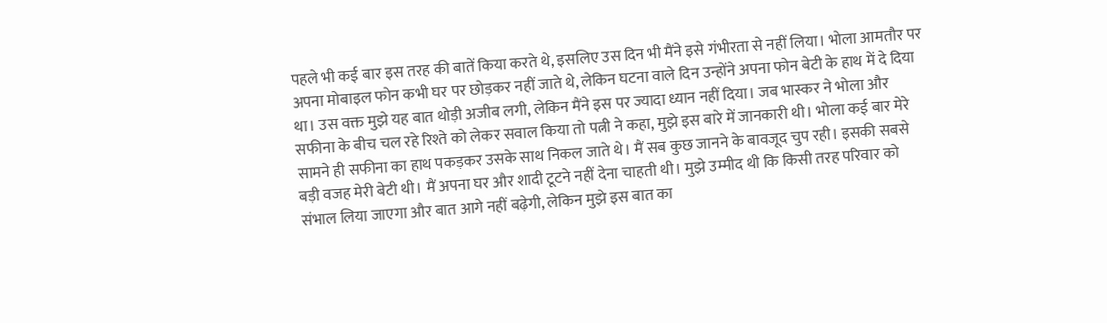पहले भी कई बार इस तरह की बातें किया करते थे, इसलिए उस दिन भी मैंने इसे गंभीरता से नहीं लिया। भोला आमतौर पर अपना मोबाइल फोन कभी घर पर छोड़कर नहीं जाते थे, लेकिन घटना वाले दिन उन्होंने अपना फोन बेटी के हाथ में दे दिया था। उस वक्त मुझे यह बात थोड़ी अजीब लगी, लेकिन मैंने इस पर ज्यादा ध्यान नहीं दिया। जब भास्कर ने भोला और सफीना के बीच चल रहे रिश्ते को लेकर सवाल किया तो पत्नी ने कहा, मुझे इस बारे में जानकारी थी। भोला कई बार मेरे सामने ही सफीना का हाथ पकड़कर उसके साथ निकल जाते थे। मैं सब कुछ जानने के बावजूद चुप रही। इसकी सबसे बड़ी वजह मेरी बेटी थी। मैं अपना घर और शादी टूटने नहीं देना चाहती थी। मुझे उम्मीद थी कि किसी तरह परिवार को संभाल लिया जाएगा और बात आगे नहीं बढ़ेगी, लेकिन मुझे इस बात का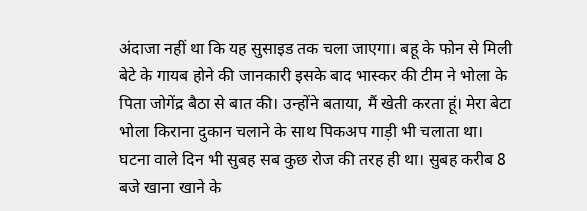अंदाजा नहीं था कि यह सुसाइड तक चला जाएगा। बहू के फोन से मिली बेटे के गायब होने की जानकारी इसके बाद भास्कर की टीम ने भोला के पिता जोगेंद्र बैठा से बात की। उन्होंने बताया, मैं खेती करता हूं। मेरा बेटा भोला किराना दुकान चलाने के साथ पिकअप गाड़ी भी चलाता था। घटना वाले दिन भी सुबह सब कुछ रोज की तरह ही था। सुबह करीब 8 बजे खाना खाने के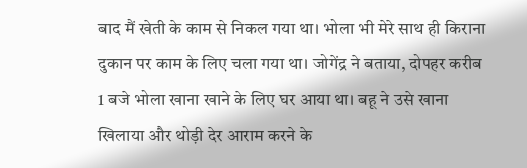बाद मैं खेती के काम से निकल गया था। भोला भी मेरे साथ ही किराना दुकान पर काम के लिए चला गया था। जोगेंद्र ने बताया, दोपहर करीब 1 बजे भोला खाना खाने के लिए घर आया था। बहू ने उसे खाना खिलाया और थोड़ी देर आराम करने के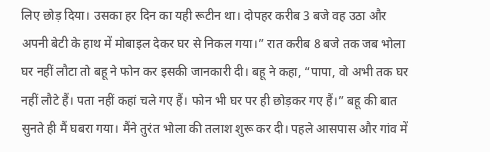लिए छोड़ दिया। उसका हर दिन का यही रूटीन था। दोपहर करीब 3 बजे वह उठा और अपनी बेटी के हाथ में मोबाइल देकर घर से निकल गया।” रात करीब 8 बजे तक जब भोला घर नहीं लौटा तो बहू ने फोन कर इसकी जानकारी दी। बहू ने कहा, “पापा, वो अभी तक घर नहीं लौटे हैं। पता नहीं कहां चले गए हैं। फोन भी घर पर ही छोड़कर गए हैं।” बहू की बात सुनते ही मैं घबरा गया। मैंने तुरंत भोला की तलाश शुरू कर दी। पहले आसपास और गांव में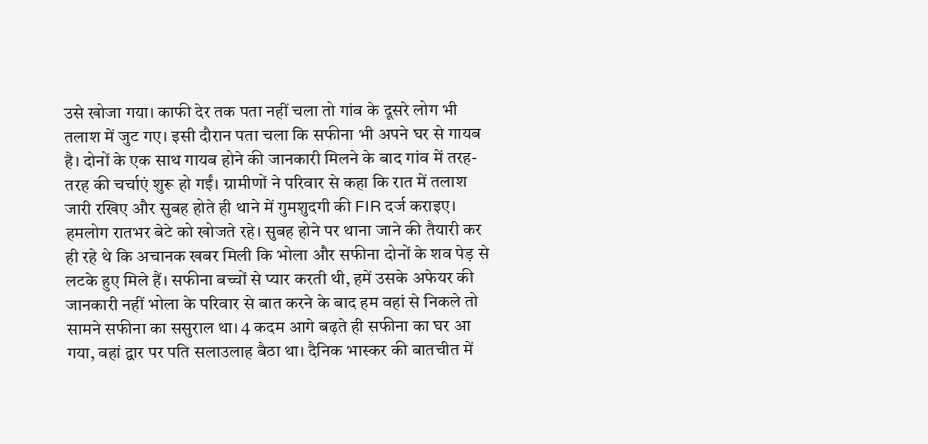उसे खोजा गया। काफी देर तक पता नहीं चला तो गांव के दूसरे लोग भी तलाश में जुट गए। इसी दौरान पता चला कि सफीना भी अपने घर से गायब है। दोनों के एक साथ गायब होने की जानकारी मिलने के बाद गांव में तरह-तरह की चर्चाएं शुरू हो गईं। ग्रामीणों ने परिवार से कहा कि रात में तलाश जारी रखिए और सुबह होते ही थाने में गुमशुदगी की FIR दर्ज कराइए। हमलोग रातभर बेटे को खोजते रहे। सुबह होने पर थाना जाने की तैयारी कर ही रहे थे कि अचानक खबर मिली कि भोला और सफीना दोनों के शव पेड़ से लटके हुए मिले हैं। सफीना बच्चों से प्यार करती थी, हमें उसके अफेयर की जानकारी नहीं भोला के परिवार से बात करने के बाद हम वहां से निकले तो सामने सफीना का ससुराल था। 4 कदम आगे बढ़ते ही सफीना का घर आ गया, वहां द्वार पर पति सलाउलाह बैठा था। दैनिक भास्कर की बातचीत में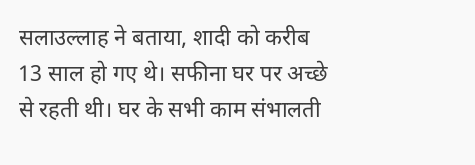सलाउल्लाह ने बताया, शादी को करीब 13 साल हो गए थे। सफीना घर पर अच्छे से रहती थी। घर के सभी काम संभालती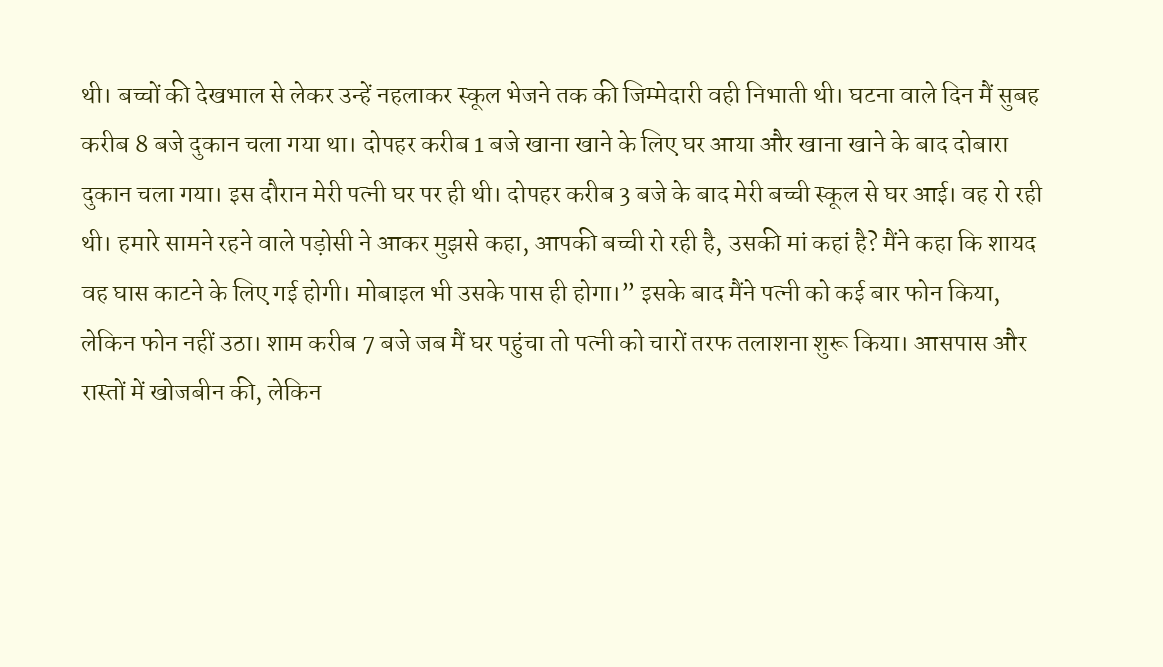थी। बच्चों की देखभाल से लेकर उन्हें नहलाकर स्कूल भेजने तक की जिम्मेदारी वही निभाती थी। घटना वाले दिन मैं सुबह करीब 8 बजे दुकान चला गया था। दोपहर करीब 1 बजे खाना खाने के लिए घर आया और खाना खाने के बाद दोबारा दुकान चला गया। इस दौरान मेरी पत्नी घर पर ही थी। दोपहर करीब 3 बजे के बाद मेरी बच्ची स्कूल से घर आई। वह रो रही थी। हमारे सामने रहने वाले पड़ोसी ने आकर मुझसे कहा, आपकी बच्ची रो रही है, उसकी मां कहां है? मैंने कहा कि शायद वह घास काटने के लिए गई होगी। मोबाइल भी उसके पास ही होगा।” इसके बाद मैंने पत्नी को कई बार फोन किया, लेकिन फोन नहीं उठा। शाम करीब 7 बजे जब मैं घर पहुंचा तो पत्नी को चारों तरफ तलाशना शुरू किया। आसपास और रास्तों में खोजबीन की, लेकिन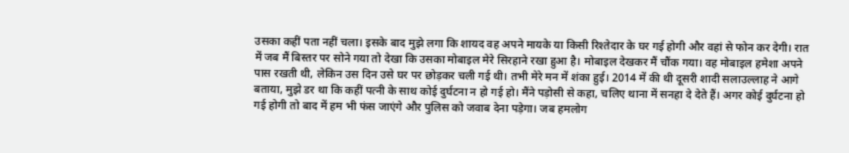उसका कहीं पता नहीं चला। इसके बाद मुझे लगा कि शायद वह अपने मायके या किसी रिश्तेदार के घर गई होगी और वहां से फोन कर देगी। रात में जब मैं बिस्तर पर सोने गया तो देखा कि उसका मोबाइल मेरे सिरहाने रखा हुआ है। मोबाइल देखकर मैं चौंक गया। वह मोबाइल हमेशा अपने पास रखती थी, लेकिन उस दिन उसे घर पर छोड़कर चली गई थी। तभी मेरे मन में शंका हुई। 2014 में की थी दूसरी शादी सलाउल्लाह ने आगे बताया, मुझे डर था कि कहीं पत्नी के साथ कोई दुर्घटना न हो गई हो। मैंने पड़ोसी से कहा, चलिए थाना में सनहा दे देते हैं। अगर कोई दुर्घटना हो गई होगी तो बाद में हम भी फंस जाएंगे और पुलिस को जवाब देना पड़ेगा। जब हमलोग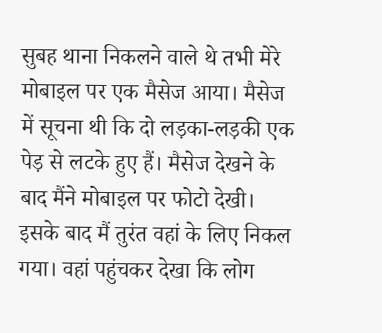सुबह थाना निकलने वाले थे तभी मेरे मोबाइल पर एक मैसेज आया। मैसेज में सूचना थी कि दो लड़का-लड़की एक पेड़ से लटके हुए हैं। मैसेज देखने के बाद मैंने मोबाइल पर फोटो देखी। इसके बाद मैं तुरंत वहां के लिए निकल गया। वहां पहुंचकर देखा कि लोग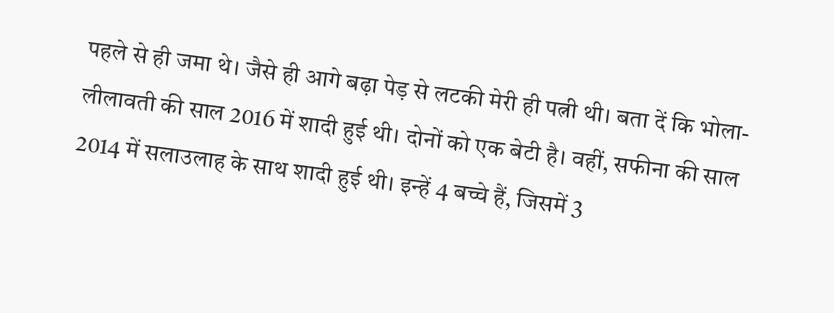पहले से ही जमा थे। जैसे ही आगे बढ़ा पेड़ से लटकी मेरी ही पत्नी थी। बता दें कि भोला-लीलावती की साल 2016 में शादी हुई थी। दोनों को एक बेटी है। वहीं, सफीना की साल 2014 में सलाउलाह के साथ शादी हुई थी। इन्हें 4 बच्चे हैं, जिसमें 3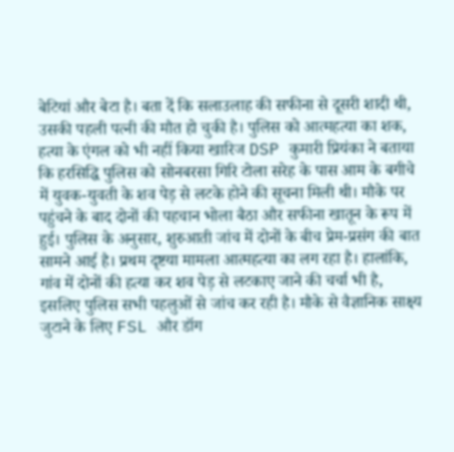बेटियां और बेटा है। बता दें कि सलाउलाह की सफीना से दूसरी शादी थी, उसकी पहली पत्नी की मौत हो चुकी है। पुलिस को आत्महत्या का शक, हत्या के एंगल को भी नहीं किया खारिज DSP कुमारी प्रियंका ने बताया कि हरसिद्धि पुलिस को सोनबरसा गिरि टोला सरेह के पास आम के बगीचे में युवक-युवती के शव पेड़ से लटके होने की सूचना मिली थी। मौके पर पहुंचने के बाद दोनों की पहचान भोला बैठा और सफीना खातून के रूप में हुई। पुलिस के अनुसार, शुरुआती जांच में दोनों के बीच प्रेम-प्रसंग की बात सामने आई है। प्रथम दृष्टया मामला आत्महत्या का लग रहा है। हालांकि, गांव में दोनों की हत्या कर शव पेड़ से लटकाए जाने की चर्चा भी है, इसलिए पुलिस सभी पहलुओं से जांच कर रही है। मौके से वैज्ञानिक साक्ष्य जुटाने के लिए FSL और डॉग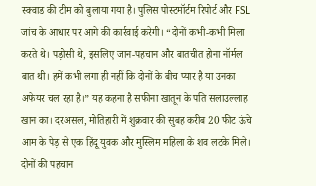स्क्वाड की टीम को बुलाया गया है। पुलिस पोस्टमॉर्टम रिपोर्ट और FSL जांच के आधार पर आगे की कार्रवाई करेगी। “दोनों कभी-कभी मिला करते थे। पड़ोसी थे, इसलिए जान-पहचान और बातचीत होना नॉर्मल बात थी। हमें कभी लगा ही नहीं कि दोनों के बीच प्यार है या उनका अफेयर चल रहा है।” यह कहना है सफीना खातून के पति सलाउल्लाह खान का। दरअसल, मोतिहारी में शुक्रवार की सुबह करीब 20 फीट ऊंचे आम के पेड़ से एक हिंदू युवक और मुस्लिम महिला के शव लटके मिले। दोनों की पहचान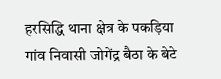हरसिद्धि थाना क्षेत्र के पकड़िया गांव निवासी जोगेंद्र बैठा के बेटे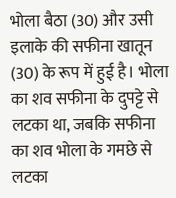भोला बैठा (30) और उसी इलाके की सफीना खातून (30) के रूप में हुई है। भोला का शव सफीना के दुपट्टे से लटका था, जबकि सफीना का शव भोला के गमछे से लटका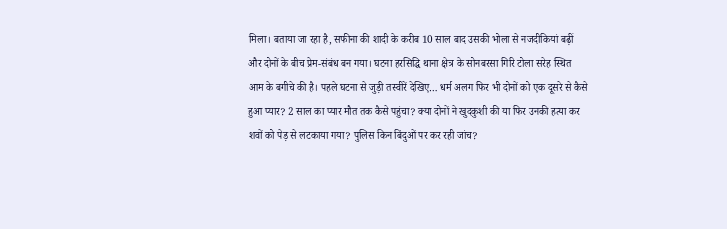मिला। बताया जा रहा है, सफीना की शादी के करीब 10 साल बाद उसकी भोला से नजदीकियां बढ़ीं और दोनों के बीच प्रेम-संबंध बन गया। घटना हरसिद्धि थाना क्षेत्र के सोनबरसा गिरि टोला सरेह स्थित आम के बगीचे की है। पहले घटना से जुड़ी तस्वीरें देखिए… धर्म अलग फिर भी दोनों को एक दूसरे से कैसे हुआ प्यार? 2 साल का प्यार मौत तक कैसे पहुंचा? क्या दोनों ने खुदकुशी की या फिर उनकी हत्या कर शवों को पेड़ से लटकाया गया? पुलिस किन बिंदुओं पर कर रही जांच?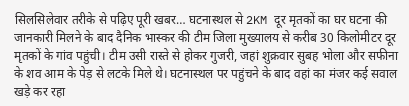सिलसिलेवार तरीके से पढ़िए पूरी खबर… घटनास्थल से 2KM दूर मृतकों का घर घटना की जानकारी मिलने के बाद दैनिक भास्कर की टीम जिला मुख्यालय से करीब 30 किलोमीटर दूर मृतकों के गांव पहुंची। टीम उसी रास्ते से होकर गुजरी, जहां शुक्रवार सुबह भोला और सफीना के शव आम के पेड़ से लटके मिले थे। घटनास्थल पर पहुंचने के बाद वहां का मंजर कई सवाल खड़े कर रहा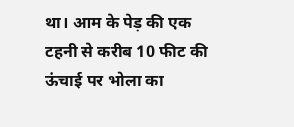था। आम के पेड़ की एक टहनी से करीब 10 फीट की ऊंचाई पर भोला का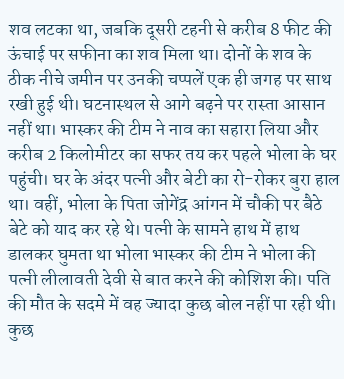शव लटका था, जबकि दूसरी टहनी से करीब 8 फीट की ऊंचाई पर सफीना का शव मिला था। दोनों के शव के ठीक नीचे जमीन पर उनकी चप्पलें एक ही जगह पर साथ रखी हुई थी। घटनास्थल से आगे बढ़ने पर रास्ता आसान नहीं था। भास्कर की टीम ने नाव का सहारा लिया और करीब 2 किलोमीटर का सफर तय कर पहले भोला के घर पहुंची। घर के अंदर पत्नी और बेटी का रो-रोकर बुरा हाल था। वहीं, भोला के पिता जोगेंद्र आंगन में चौकी पर बैठे बेटे को याद कर रहे थे। पत्नी के सामने हाथ में हाथ डालकर घुमता था भोला भास्कर की टीम ने भोला की पत्नी लीलावती देवी से बात करने की कोशिश की। पति की मौत के सदमे में वह ज्यादा कुछ बोल नहीं पा रही थी। कुछ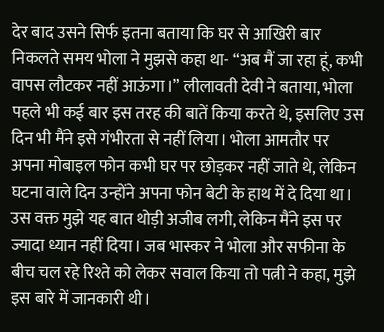देर बाद उसने सिर्फ इतना बताया कि घर से आखिरी बार निकलते समय भोला ने मुझसे कहा था- “अब मैं जा रहा हूं, कभी वापस लौटकर नहीं आऊंगा।” लीलावती देवी ने बताया, भोला पहले भी कई बार इस तरह की बातें किया करते थे, इसलिए उस दिन भी मैंने इसे गंभीरता से नहीं लिया। भोला आमतौर पर अपना मोबाइल फोन कभी घर पर छोड़कर नहीं जाते थे, लेकिन घटना वाले दिन उन्होंने अपना फोन बेटी के हाथ में दे दिया था। उस वक्त मुझे यह बात थोड़ी अजीब लगी, लेकिन मैंने इस पर ज्यादा ध्यान नहीं दिया। जब भास्कर ने भोला और सफीना के बीच चल रहे रिश्ते को लेकर सवाल किया तो पत्नी ने कहा, मुझे इस बारे में जानकारी थी।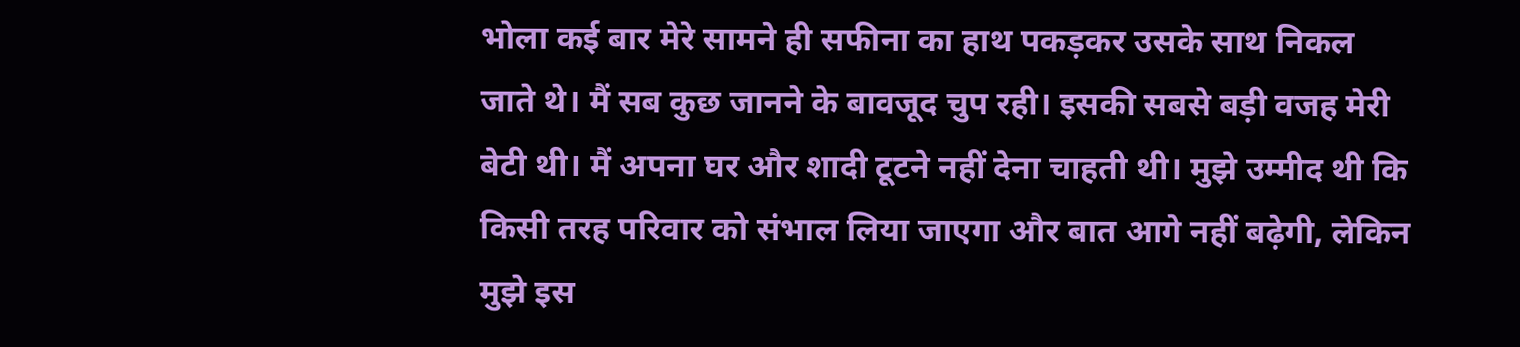भोला कई बार मेरे सामने ही सफीना का हाथ पकड़कर उसके साथ निकल जाते थे। मैं सब कुछ जानने के बावजूद चुप रही। इसकी सबसे बड़ी वजह मेरी बेटी थी। मैं अपना घर और शादी टूटने नहीं देना चाहती थी। मुझे उम्मीद थी कि किसी तरह परिवार को संभाल लिया जाएगा और बात आगे नहीं बढ़ेगी, लेकिन मुझे इस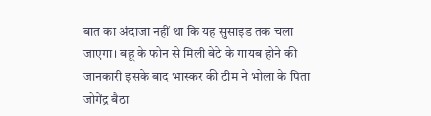बात का अंदाजा नहीं था कि यह सुसाइड तक चला जाएगा। बहू के फोन से मिली बेटे के गायब होने की जानकारी इसके बाद भास्कर की टीम ने भोला के पिता जोगेंद्र बैठा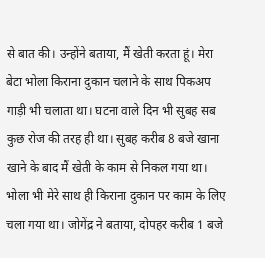से बात की। उन्होंने बताया, मैं खेती करता हूं। मेरा बेटा भोला किराना दुकान चलाने के साथ पिकअप गाड़ी भी चलाता था। घटना वाले दिन भी सुबह सब कुछ रोज की तरह ही था। सुबह करीब 8 बजे खाना खाने के बाद मैं खेती के काम से निकल गया था। भोला भी मेरे साथ ही किराना दुकान पर काम के लिए चला गया था। जोगेंद्र ने बताया, दोपहर करीब 1 बजे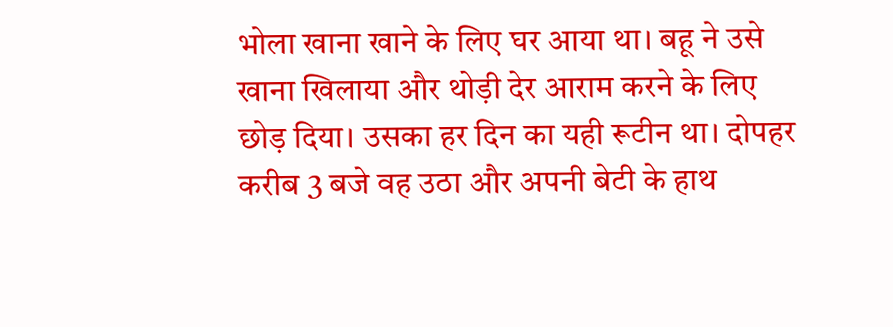भोला खाना खाने के लिए घर आया था। बहू ने उसे खाना खिलाया और थोड़ी देर आराम करने के लिए छोड़ दिया। उसका हर दिन का यही रूटीन था। दोपहर करीब 3 बजे वह उठा और अपनी बेटी के हाथ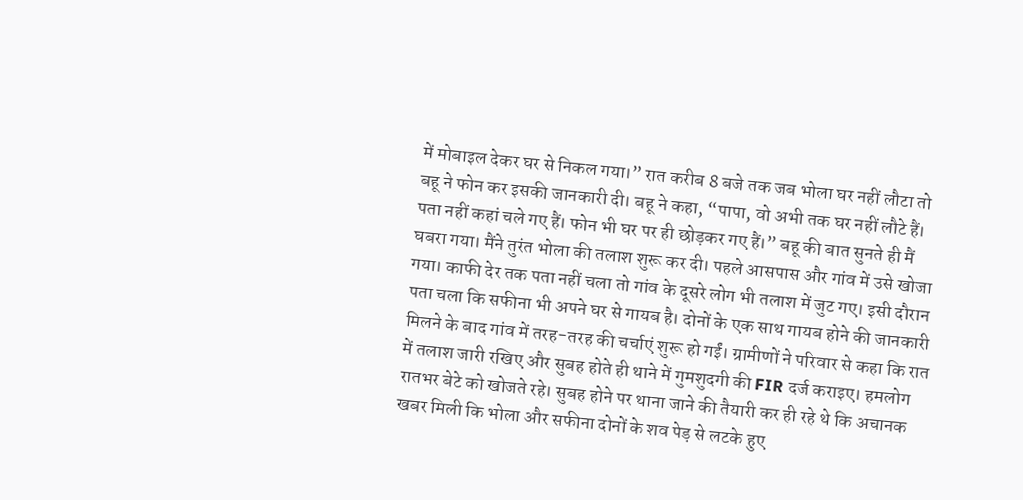में मोबाइल देकर घर से निकल गया।” रात करीब 8 बजे तक जब भोला घर नहीं लौटा तो बहू ने फोन कर इसकी जानकारी दी। बहू ने कहा, “पापा, वो अभी तक घर नहीं लौटे हैं। पता नहीं कहां चले गए हैं। फोन भी घर पर ही छोड़कर गए हैं।” बहू की बात सुनते ही मैं घबरा गया। मैंने तुरंत भोला की तलाश शुरू कर दी। पहले आसपास और गांव में उसे खोजा गया। काफी देर तक पता नहीं चला तो गांव के दूसरे लोग भी तलाश में जुट गए। इसी दौरान पता चला कि सफीना भी अपने घर से गायब है। दोनों के एक साथ गायब होने की जानकारी मिलने के बाद गांव में तरह-तरह की चर्चाएं शुरू हो गईं। ग्रामीणों ने परिवार से कहा कि रात में तलाश जारी रखिए और सुबह होते ही थाने में गुमशुदगी की FIR दर्ज कराइए। हमलोग रातभर बेटे को खोजते रहे। सुबह होने पर थाना जाने की तैयारी कर ही रहे थे कि अचानक खबर मिली कि भोला और सफीना दोनों के शव पेड़ से लटके हुए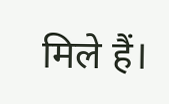मिले हैं।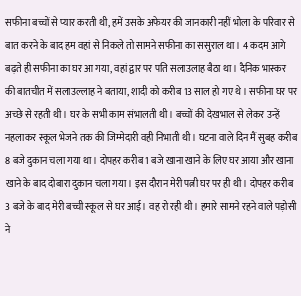सफीना बच्चों से प्यार करती थी, हमें उसके अफेयर की जानकारी नहीं भोला के परिवार से बात करने के बाद हम वहां से निकले तो सामने सफीना का ससुराल था। 4 कदम आगे बढ़ते ही सफीना का घर आ गया, वहां द्वार पर पति सलाउलाह बैठा था। दैनिक भास्कर की बातचीत में सलाउल्लाह ने बताया, शादी को करीब 13 साल हो गए थे। सफीना घर पर अच्छे से रहती थी। घर के सभी काम संभालती थी। बच्चों की देखभाल से लेकर उन्हें नहलाकर स्कूल भेजने तक की जिम्मेदारी वही निभाती थी। घटना वाले दिन मैं सुबह करीब 8 बजे दुकान चला गया था। दोपहर करीब 1 बजे खाना खाने के लिए घर आया और खाना खाने के बाद दोबारा दुकान चला गया। इस दौरान मेरी पत्नी घर पर ही थी। दोपहर करीब 3 बजे के बाद मेरी बच्ची स्कूल से घर आई। वह रो रही थी। हमारे सामने रहने वाले पड़ोसी ने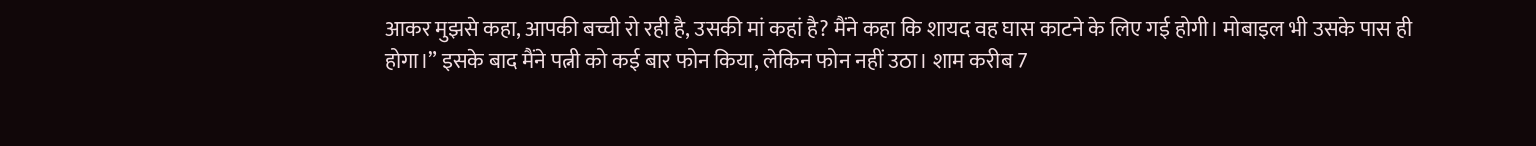आकर मुझसे कहा, आपकी बच्ची रो रही है, उसकी मां कहां है? मैंने कहा कि शायद वह घास काटने के लिए गई होगी। मोबाइल भी उसके पास ही होगा।” इसके बाद मैंने पत्नी को कई बार फोन किया, लेकिन फोन नहीं उठा। शाम करीब 7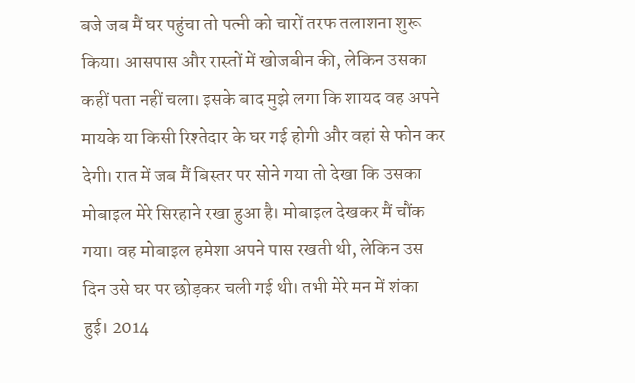बजे जब मैं घर पहुंचा तो पत्नी को चारों तरफ तलाशना शुरू किया। आसपास और रास्तों में खोजबीन की, लेकिन उसका कहीं पता नहीं चला। इसके बाद मुझे लगा कि शायद वह अपने मायके या किसी रिश्तेदार के घर गई होगी और वहां से फोन कर देगी। रात में जब मैं बिस्तर पर सोने गया तो देखा कि उसका मोबाइल मेरे सिरहाने रखा हुआ है। मोबाइल देखकर मैं चौंक गया। वह मोबाइल हमेशा अपने पास रखती थी, लेकिन उस दिन उसे घर पर छोड़कर चली गई थी। तभी मेरे मन में शंका हुई। 2014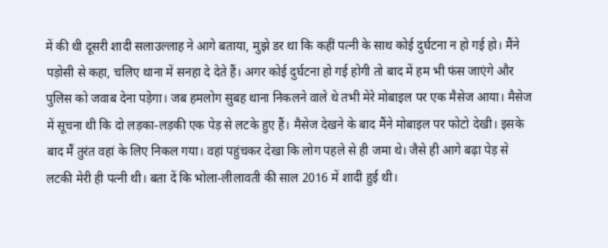में की थी दूसरी शादी सलाउल्लाह ने आगे बताया, मुझे डर था कि कहीं पत्नी के साथ कोई दुर्घटना न हो गई हो। मैंने पड़ोसी से कहा, चलिए थाना में सनहा दे देते हैं। अगर कोई दुर्घटना हो गई होगी तो बाद में हम भी फंस जाएंगे और पुलिस को जवाब देना पड़ेगा। जब हमलोग सुबह थाना निकलने वाले थे तभी मेरे मोबाइल पर एक मैसेज आया। मैसेज में सूचना थी कि दो लड़का-लड़की एक पेड़ से लटके हुए हैं। मैसेज देखने के बाद मैंने मोबाइल पर फोटो देखी। इसके बाद मैं तुरंत वहां के लिए निकल गया। वहां पहुंचकर देखा कि लोग पहले से ही जमा थे। जैसे ही आगे बढ़ा पेड़ से लटकी मेरी ही पत्नी थी। बता दें कि भोला-लीलावती की साल 2016 में शादी हुई थी।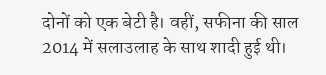दोनों को एक बेटी है। वहीं, सफीना की साल 2014 में सलाउलाह के साथ शादी हुई थी।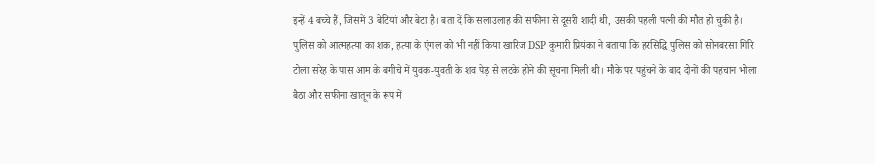इन्हें 4 बच्चे हैं, जिसमें 3 बेटियां और बेटा है। बता दें कि सलाउलाह की सफीना से दूसरी शादी थी, उसकी पहली पत्नी की मौत हो चुकी है। पुलिस को आत्महत्या का शक, हत्या के एंगल को भी नहीं किया खारिज DSP कुमारी प्रियंका ने बताया कि हरसिद्धि पुलिस को सोनबरसा गिरि टोला सरेह के पास आम के बगीचे में युवक-युवती के शव पेड़ से लटके होने की सूचना मिली थी। मौके पर पहुंचने के बाद दोनों की पहचान भोला बैठा और सफीना खातून के रूप में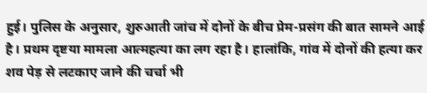हुई। पुलिस के अनुसार, शुरुआती जांच में दोनों के बीच प्रेम-प्रसंग की बात सामने आई है। प्रथम दृष्टया मामला आत्महत्या का लग रहा है। हालांकि, गांव में दोनों की हत्या कर शव पेड़ से लटकाए जाने की चर्चा भी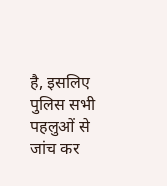है, इसलिए पुलिस सभी पहलुओं से जांच कर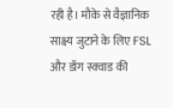रही है। मौके से वैज्ञानिक साक्ष्य जुटाने के लिए FSL और डॉग स्क्वाड की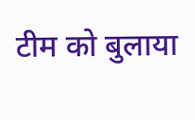टीम को बुलाया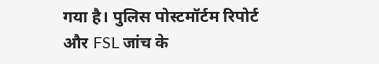गया है। पुलिस पोस्टमॉर्टम रिपोर्ट और FSL जांच के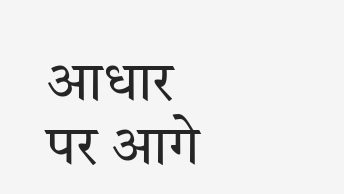आधार पर आगे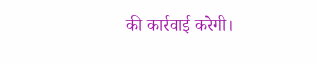की कार्रवाई करेगी।